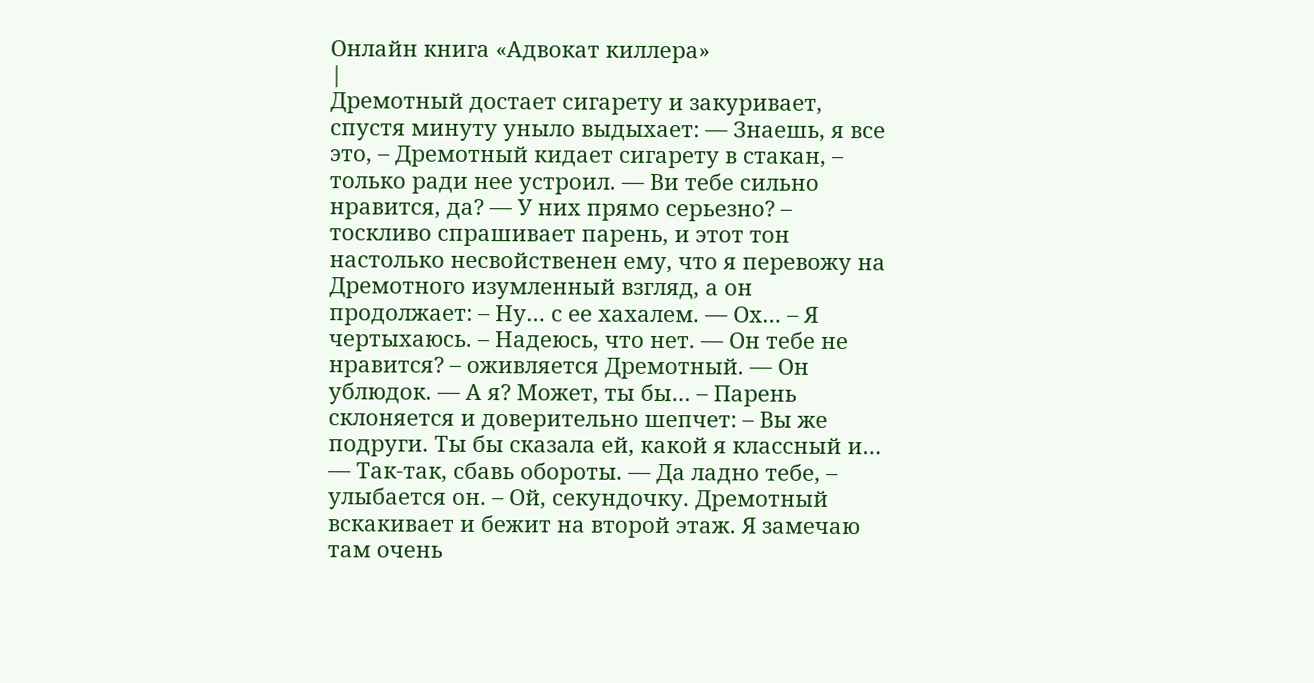Онлайн книга «Адвокат киллера»
|
Дремотный достает сигарету и закуривает, спустя минуту уныло выдыхает: — Знаешь, я все это, – Дремотный кидает сигарету в стакан, – только ради нее устроил. — Ви тебе сильно нравится, да? — У них прямо серьезно? – тоскливо спрашивает парень, и этот тон настолько несвойственен ему, что я перевожу на Дремотного изумленный взгляд, а он продолжает: – Ну… с ее хахалем. — Ох… – Я чертыхаюсь. – Надеюсь, что нет. — Он тебе не нравится? – оживляется Дремотный. — Он ублюдок. — А я? Может, ты бы… – Парень склоняется и доверительно шепчет: – Вы же подруги. Ты бы сказала ей, какой я классный и… — Так-так, сбавь обороты. — Да ладно тебе, – улыбается он. – Ой, секундочку. Дремотный вскакивает и бежит на второй этаж. Я замечаю там очень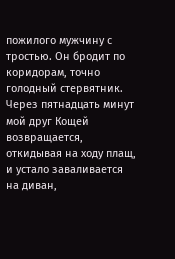пожилого мужчину с тростью. Он бродит по коридорам, точно голодный стервятник. Через пятнадцать минут мой друг Кощей возвращается, откидывая на ходу плащ, и устало заваливается на диван,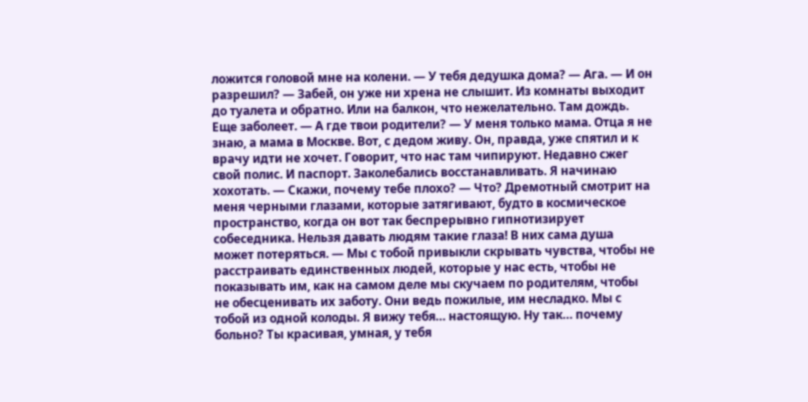ложится головой мне на колени. — У тебя дедушка дома? — Ага. — И он разрешил? — Забей, он уже ни хрена не слышит. Из комнаты выходит до туалета и обратно. Или на балкон, что нежелательно. Там дождь. Еще заболеет. — А где твои родители? — У меня только мама. Отца я не знаю, а мама в Москве. Вот, с дедом живу. Он, правда, уже спятил и к врачу идти не хочет. Говорит, что нас там чипируют. Недавно сжег свой полис. И паспорт. Заколебались восстанавливать. Я начинаю хохотать. — Скажи, почему тебе плохо? — Что? Дремотный смотрит на меня черными глазами, которые затягивают, будто в космическое пространство, когда он вот так беспрерывно гипнотизирует собеседника. Нельзя давать людям такие глаза! В них сама душа может потеряться. — Мы с тобой привыкли скрывать чувства, чтобы не расстраивать единственных людей, которые у нас есть, чтобы не показывать им, как на самом деле мы скучаем по родителям, чтобы не обесценивать их заботу. Они ведь пожилые, им несладко. Мы с тобой из одной колоды. Я вижу тебя… настоящую. Ну так… почему больно? Ты красивая, умная, у тебя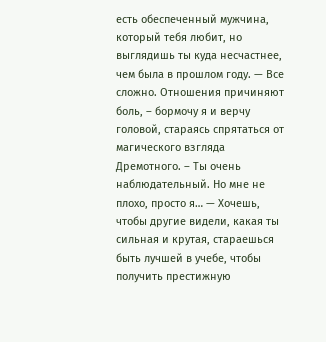есть обеспеченный мужчина, который тебя любит, но выглядишь ты куда несчастнее, чем была в прошлом году. — Все сложно. Отношения причиняют боль, – бормочу я и верчу головой, стараясь спрятаться от магического взгляда Дремотного. – Ты очень наблюдательный. Но мне не плохо, просто я… — Хочешь, чтобы другие видели, какая ты сильная и крутая, стараешься быть лучшей в учебе, чтобы получить престижную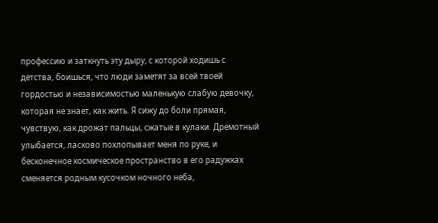профессию и заткнуть эту дыру, с которой ходишь с детства, боишься, что люди заметят за всей твоей гордостью и независимостью маленькую слабую девочку, которая не знает, как жить. Я сижу до боли прямая, чувствую, как дрожат пальцы, сжатые в кулаки. Дремотный улыбается, ласково похлопывает меня по руке, и бесконечное космическое пространство в его радужках сменяется родным кусочком ночного неба,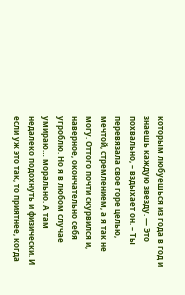которым любуешься из года в год и знаешь каждую звезду. — Это похвально, – вздыхает он. – Ты перевязала свое горе целью, мечтой, стремлением, а я так не могу. Оттого почти скурвился и, наверное, окончательно себя угроблю. Но я в любом случае умираю… морально. А там недалеко подохнуть и физически. И если уж это так, то приятнее, когда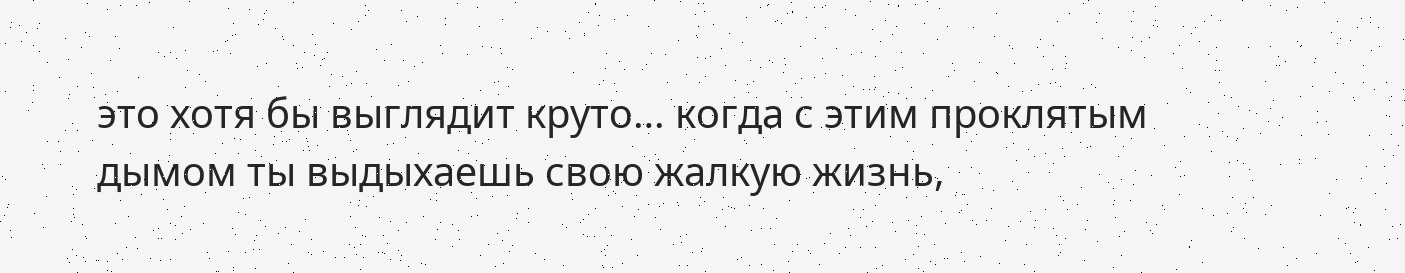это хотя бы выглядит круто… когда с этим проклятым дымом ты выдыхаешь свою жалкую жизнь,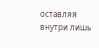оставляя внутри лишь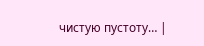чистую пустоту… |